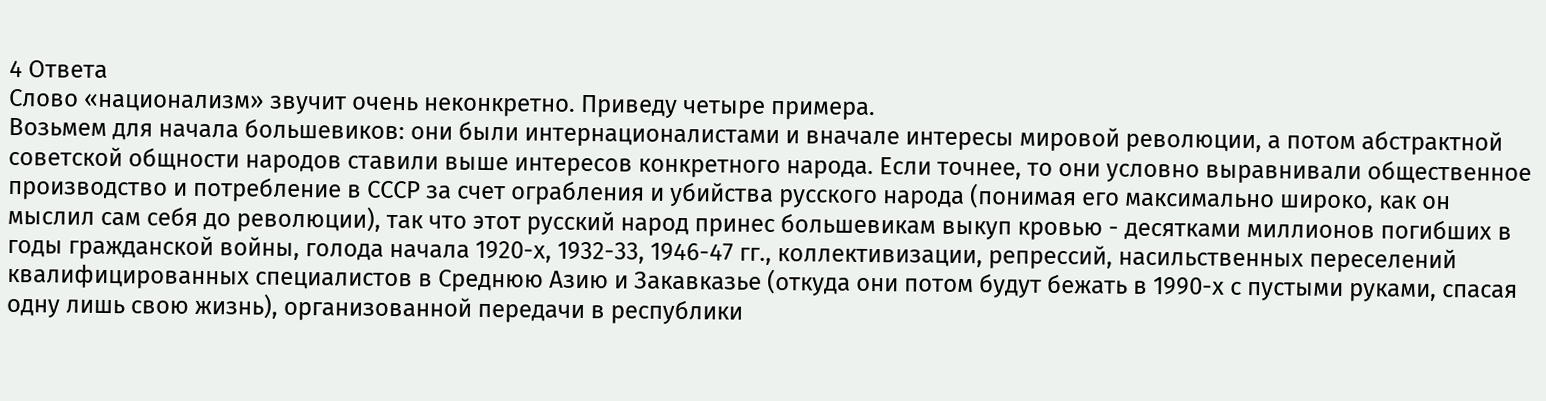4 Ответа
Слово «национализм» звучит очень неконкретно. Приведу четыре примера.
Возьмем для начала большевиков: они были интернационалистами и вначале интересы мировой революции, а потом абстрактной советской общности народов ставили выше интересов конкретного народа. Если точнее, то они условно выравнивали общественное производство и потребление в СССР за счет ограбления и убийства русского народа (понимая его максимально широко, как он мыслил сам себя до революции), так что этот русский народ принес большевикам выкуп кровью - десятками миллионов погибших в годы гражданской войны, голода начала 1920-х, 1932-33, 1946-47 гг., коллективизации, репрессий, насильственных переселений квалифицированных специалистов в Среднюю Азию и Закавказье (откуда они потом будут бежать в 1990-х с пустыми руками, спасая одну лишь свою жизнь), организованной передачи в республики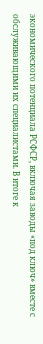экономического потенциала РСФСР, включая заводы «под ключ» вместе с обслуживающими их специалистами. В итоге к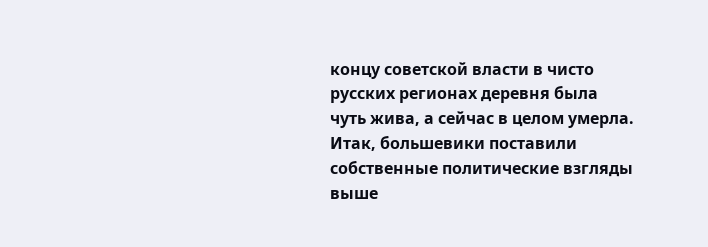концу советской власти в чисто русских регионах деревня была чуть жива, а сейчас в целом умерла. Итак, большевики поставили собственные политические взгляды выше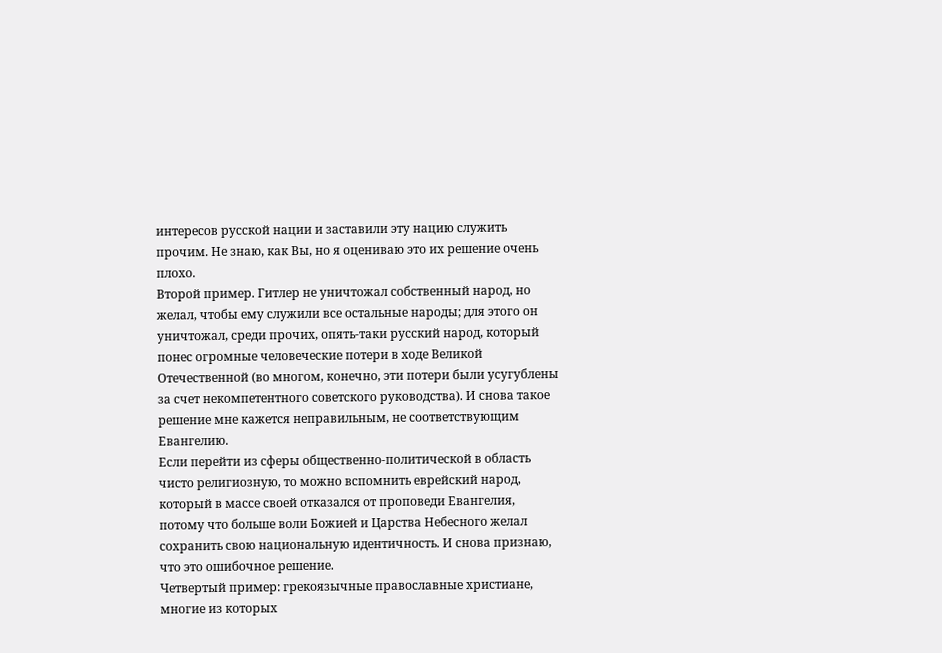интересов русской нации и заставили эту нацию служить прочим. Не знаю, как Вы, но я оцениваю это их решение очень плохо.
Второй пример. Гитлер не уничтожал собственный народ, но желал, чтобы ему служили все остальные народы; для этого он уничтожал, среди прочих, опять-таки русский народ, который понес огромные человеческие потери в ходе Великой Отечественной (во многом, конечно, эти потери были усугублены за счет некомпетентного советского руководства). И снова такое решение мне кажется неправильным, не соответствующим Евангелию.
Если перейти из сферы общественно-политической в область чисто религиозную, то можно вспомнить еврейский народ, который в массе своей отказался от проповеди Евангелия, потому что больше воли Божией и Царства Небесного желал сохранить свою национальную идентичность. И снова признаю, что это ошибочное решение.
Четвертый пример: грекоязычные православные христиане, многие из которых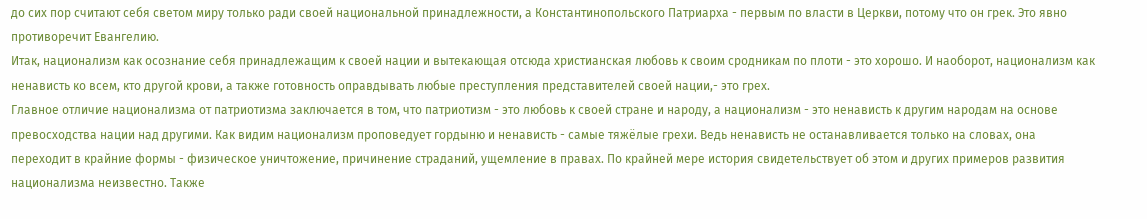до сих пор считают себя светом миру только ради своей национальной принадлежности, а Константинопольского Патриарха - первым по власти в Церкви, потому что он грек. Это явно противоречит Евангелию.
Итак, национализм как осознание себя принадлежащим к своей нации и вытекающая отсюда христианская любовь к своим сродникам по плоти - это хорошо. И наоборот, национализм как ненависть ко всем, кто другой крови, а также готовность оправдывать любые преступления представителей своей нации,- это грех.
Главное отличие национализма от патриотизма заключается в том, что патриотизм - это любовь к своей стране и народу, а национализм - это ненависть к другим народам на основе превосходства нации над другими. Как видим национализм проповедует гордыню и ненависть - самые тяжёлые грехи. Ведь ненависть не останавливается только на словах, она переходит в крайние формы - физическое уничтожение, причинение страданий, ущемление в правах. По крайней мере история свидетельствует об этом и других примеров развития национализма неизвестно. Также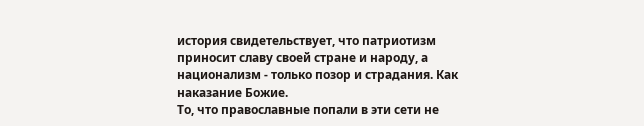история свидетельствует, что патриотизм приносит славу своей стране и народу, а национализм - только позор и страдания. Как наказание Божие.
То, что православные попали в эти сети не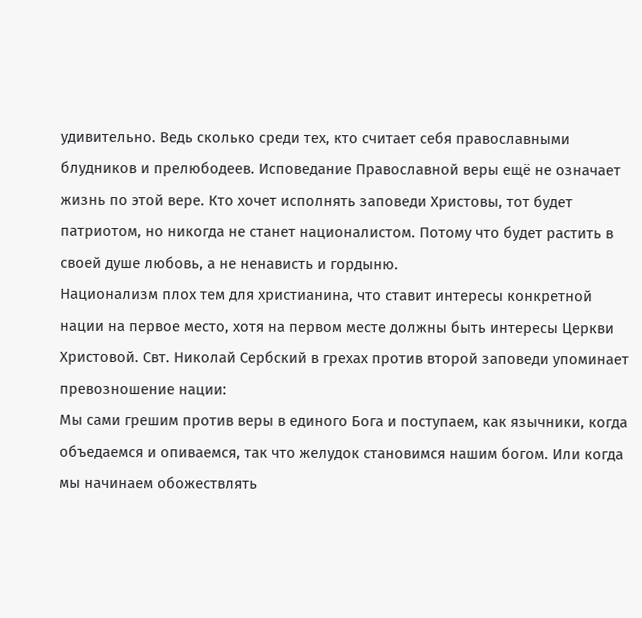удивительно. Ведь сколько среди тех, кто считает себя православными блудников и прелюбодеев. Исповедание Православной веры ещё не означает жизнь по этой вере. Кто хочет исполнять заповеди Христовы, тот будет патриотом, но никогда не станет националистом. Потому что будет растить в своей душе любовь, а не ненависть и гордыню.
Национализм плох тем для христианина, что ставит интересы конкретной нации на первое место, хотя на первом месте должны быть интересы Церкви Христовой. Свт. Николай Сербский в грехах против второй заповеди упоминает превозношение нации:
Мы сами грешим против веры в единого Бога и поступаем, как язычники, когда объедаемся и опиваемся, так что желудок становимся нашим богом. Или когда мы начинаем обожествлять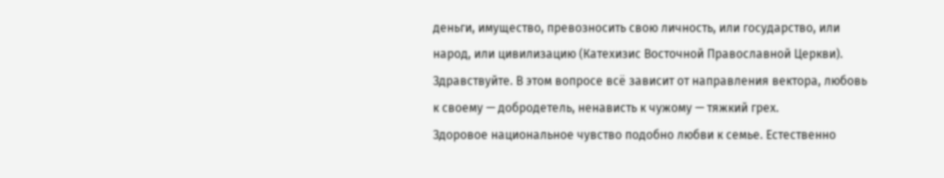деньги, имущество, превозносить свою личность, или государство, или народ, или цивилизацию (Катехизис Восточной Православной Церкви).
Здравствуйте. В этом вопросе всё зависит от направления вектора, любовь к своему — добродетель, ненависть к чужому — тяжкий грех.
Здоровое национальное чувство подобно любви к семье. Естественно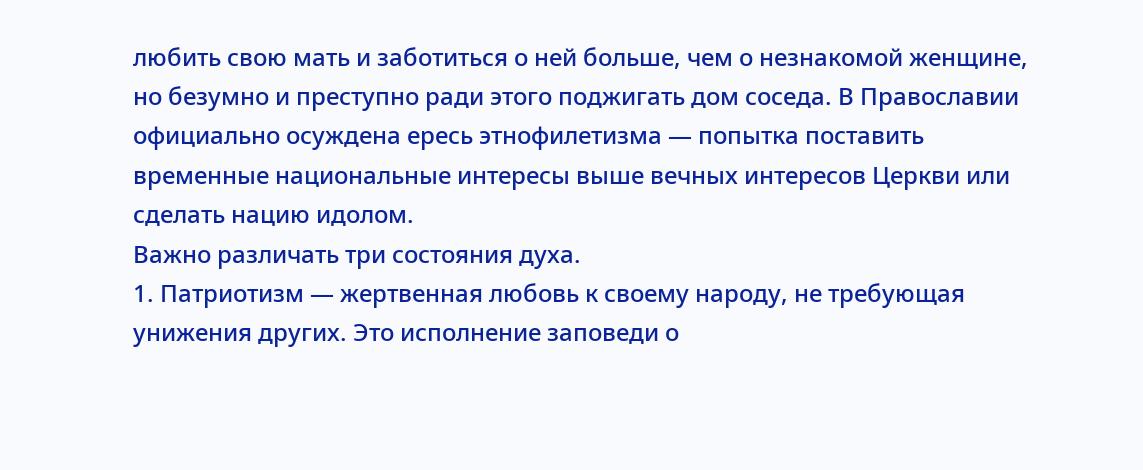любить свою мать и заботиться о ней больше, чем о незнакомой женщине, но безумно и преступно ради этого поджигать дом соседа. В Православии официально осуждена ересь этнофилетизма — попытка поставить временные национальные интересы выше вечных интересов Церкви или сделать нацию идолом.
Важно различать три состояния духа.
1. Патриотизм — жертвенная любовь к своему народу, не требующая унижения других. Это исполнение заповеди о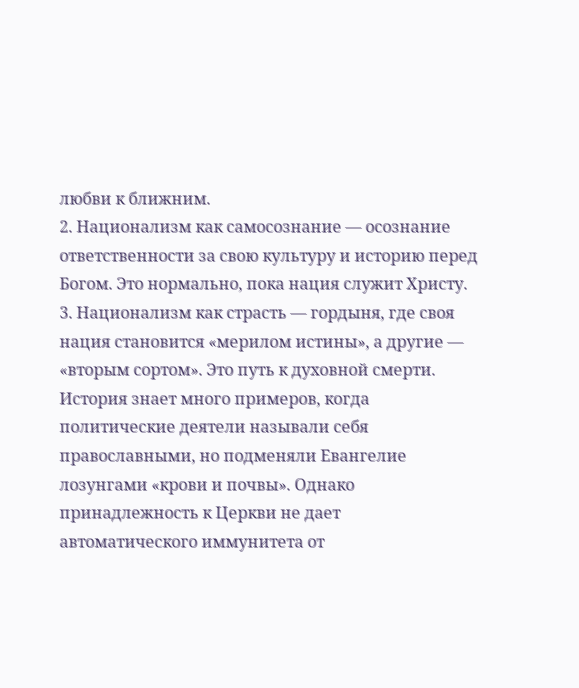любви к ближним.
2. Национализм как самосознание — осознание ответственности за свою культуру и историю перед Богом. Это нормально, пока нация служит Христу.
3. Национализм как страсть — гордыня, где своя нация становится «мерилом истины», а другие — «вторым сортом». Это путь к духовной смерти.
История знает много примеров, когда политические деятели называли себя православными, но подменяли Евангелие лозунгами «крови и почвы». Однако принадлежность к Церкви не дает автоматического иммунитета от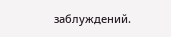заблуждений.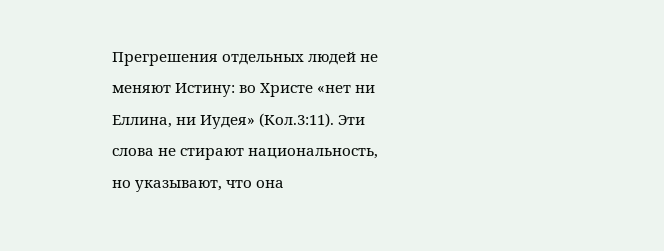Прегрешения отдельных людей не меняют Истину: во Христе «нет ни Еллина, ни Иудея» (Кол.3:11). Эти слова не стирают национальность, но указывают, что она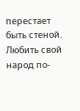перестает быть стеной.
Любить свой народ по-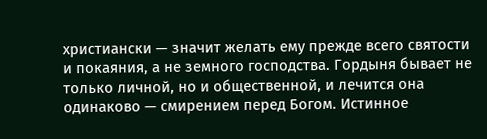христиански — значит желать ему прежде всего святости и покаяния, а не земного господства. Гордыня бывает не только личной, но и общественной, и лечится она одинаково — смирением перед Богом. Истинное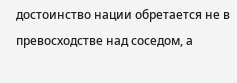достоинство нации обретается не в превосходстве над соседом, а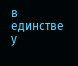в единстве у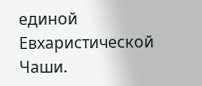единой Евхаристической Чаши.